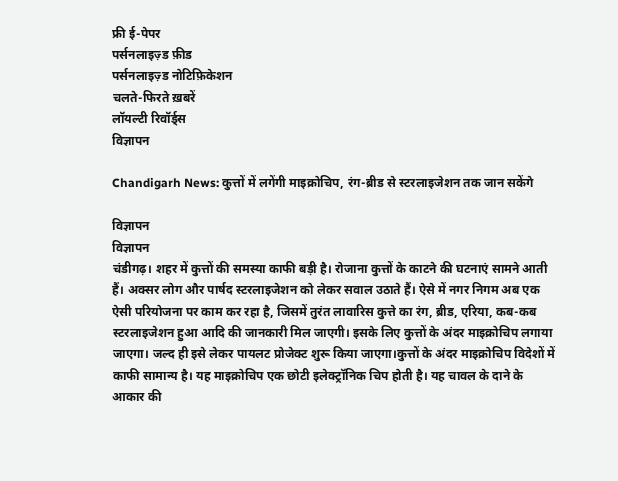फ्री ई-पेपर
पर्सनलाइज़्ड फ़ीड
पर्सनलाइज़्ड नोटिफ़िकेशन
चलते-फिरते ख़बरें
लॉयल्टी रिवॉर्ड्स
विज्ञापन

Chandigarh News: कुत्तों में लगेंगी माइक्रोचिप, रंग-ब्रीड से स्टरलाइजेशन तक जान सकेंगे

विज्ञापन
विज्ञापन
चंडीगढ़। शहर में कुत्तों की समस्या काफी बड़ी है। रोजाना कुत्तों के काटने की घटनाएं सामने आती हैं। अक्सर लोग और पार्षद स्टरलाइजेशन को लेकर सवाल उठाते हैं। ऐसे में नगर निगम अब एक ऐसी परियोजना पर काम कर रहा है, जिसमें तुरंत लावारिस कुत्ते का रंग, ब्रीड, एरिया, कब-कब स्टरलाइजेशन हुआ आदि की जानकारी मिल जाएगी। इसके लिए कुत्तों के अंदर माइक्रोचिप लगाया जाएगा। जल्द ही इसे लेकर पायलट प्रोजेक्ट शुरू किया जाएगा।कुत्तों के अंदर माइक्रोचिप विदेशों में काफी सामान्य है। यह माइक्रोचिप एक छोटी इलेक्ट्रॉनिक चिप होती है। यह चावल के दाने के आकार की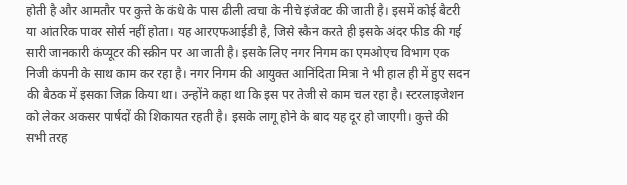होती है और आमतौर पर कुत्ते के कंधे के पास ढीली त्वचा के नीचे इंजेक्ट की जाती है। इसमें कोई बैटरी या आंतरिक पावर सोर्स नहीं होता। यह आरएफआईडी है, जिसे स्कैन करते ही इसके अंदर फीड की गई सारी जानकारी कंप्यूटर की स्क्रीन पर आ जाती है। इसके लिए नगर निगम का एमओएच विभाग एक निजी कंपनी के साथ काम कर रहा है। नगर निगम की आयुक्त आनिंदिता मित्रा ने भी हाल ही में हुए सदन की बैठक में इसका जिक्र किया था। उन्होंने कहा था कि इस पर तेजी से काम चल रहा है। स्टरलाइजेशन को लेकर अकसर पार्षदों की शिकायत रहती है। इसके लागू होने के बाद यह दूर हो जाएगी। कुत्ते की सभी तरह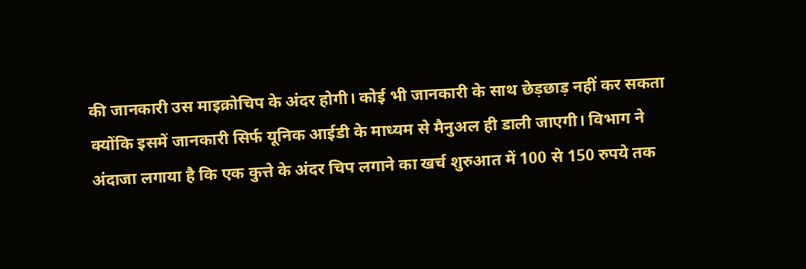की जानकारी उस माइक्रोचिप के अंदर होगी। कोई भी जानकारी के साथ छेड़छाड़ नहीं कर सकता क्योंकि इसमें जानकारी सिर्फ यूनिक आईडी के माध्यम से मैनुअल ही डाली जाएगी। विभाग ने अंदाजा लगाया है कि एक कुत्ते के अंदर चिप लगाने का खर्च शुरुआत में 100 से 150 रुपये तक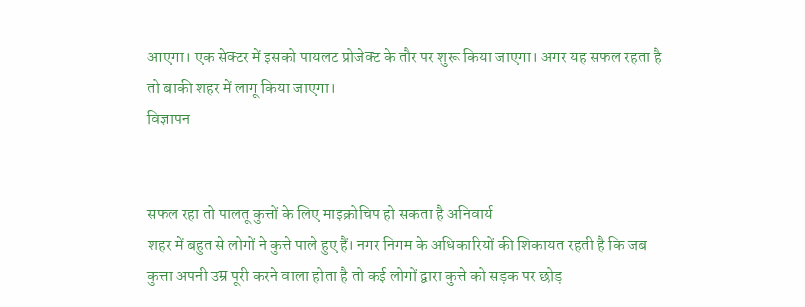आएगा। एक सेक्टर में इसको पायलट प्रोजेक्ट के तौर पर शुरू किया जाएगा। अगर यह सफल रहता है तो बाकी शहर में लागू किया जाएगा।
विज्ञापन


सफल रहा तो पालतू कुत्तों के लिए माइक्रोचिप हो सकता है अनिवार्य
शहर में बहुत से लोगों ने कुत्ते पाले हुए हैं। नगर निगम के अधिकारियों की शिकायत रहती है कि जब कुत्ता अपनी उम्र पूरी करने वाला होता है तो कई लोगों द्वारा कुत्ते को सड़क पर छोड़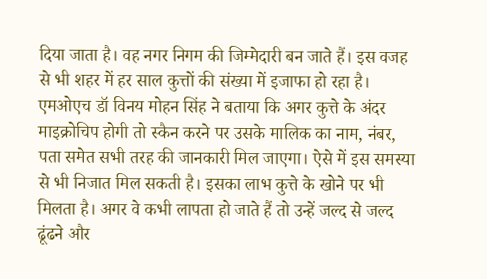दिया जाता है। वह नगर निगम की जिम्मेदारी बन जाते हैं। इस वजह से भी शहर में हर साल कुत्तों की संख्या में इजाफा हो रहा है। एमओएच डॉ विनय मोहन सिंह ने बताया कि अगर कुत्ते के अंदर माइक्रोचिप होगी तो स्कैन करने पर उसके मालिक का नाम, नंबर, पता समेत सभी तरह की जानकारी मिल जाएगा। ऐसे में इस समस्या से भी निजात मिल सकती है। इसका लाभ कुत्ते के खोने पर भी मिलता है। अगर वे कभी लापता हो जाते हैं तो उन्हें जल्द से जल्द ढूंढने और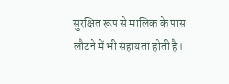सुरक्षित रूप से मालिक के पास लौटने में भी सहायता होती है।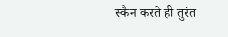स्कैन करते ही तुरंत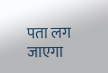पता लग जाएगा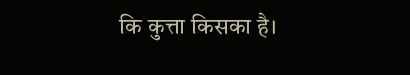कि कुत्ता किसका है।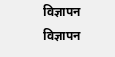विज्ञापन
विज्ञापन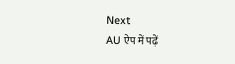Next
AU ऐप में पढ़ें